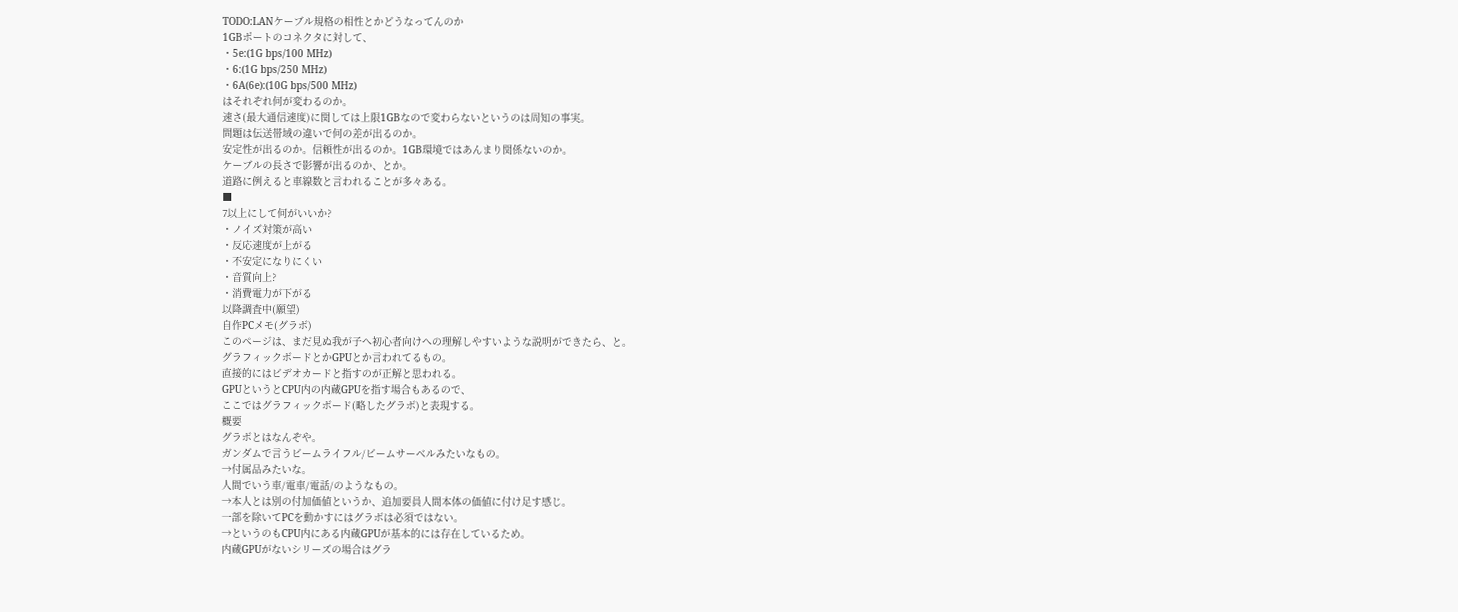TODO:LANケーブル規格の相性とかどうなってんのか
1GBポートのコネクタに対して、
・5e:(1G bps/100 MHz)
・6:(1G bps/250 MHz)
・6A(6e):(10G bps/500 MHz)
はそれぞれ何が変わるのか。
速さ(最大通信速度)に関しては上限1GBなので変わらないというのは周知の事実。
問題は伝送帯域の違いで何の差が出るのか。
安定性が出るのか。信頼性が出るのか。1GB環境ではあんまり関係ないのか。
ケーブルの長さで影響が出るのか、とか。
道路に例えると車線数と言われることが多々ある。
■
7以上にして何がいいか?
・ノイズ対策が高い
・反応速度が上がる
・不安定になりにくい
・音質向上?
・消費電力が下がる
以降調査中(願望)
自作PCメモ(グラボ)
このページは、まだ見ぬ我が子へ初心者向けへの理解しやすいような説明ができたら、と。
グラフィックボードとかGPUとか言われてるもの。
直接的にはビデオカードと指すのが正解と思われる。
GPUというとCPU内の内蔵GPUを指す場合もあるので、
ここではグラフィックボード(略したグラボ)と表現する。
概要
グラボとはなんぞや。
ガンダムで言うビームライフル/ビームサーベルみたいなもの。
→付属品みたいな。
人間でいう車/電車/電話/のようなもの。
→本人とは別の付加価値というか、追加要員人間本体の価値に付け足す感じ。
一部を除いてPCを動かすにはグラボは必須ではない。
→というのもCPU内にある内蔵GPUが基本的には存在しているため。
内蔵GPUがないシリーズの場合はグラ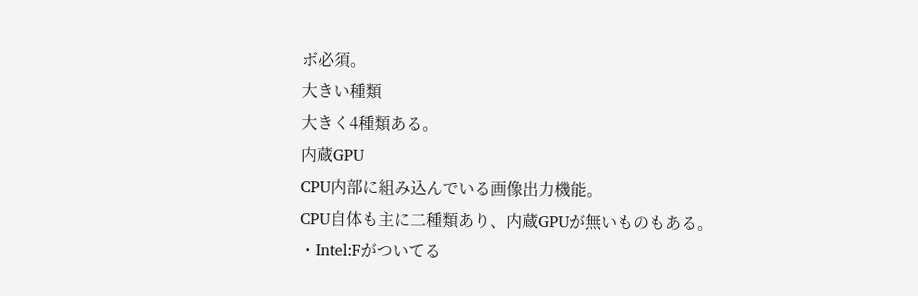ボ必須。
大きい種類
大きく4種類ある。
内蔵GPU
CPU内部に組み込んでいる画像出力機能。
CPU自体も主に二種類あり、内蔵GPUが無いものもある。
・Intel:Fがついてる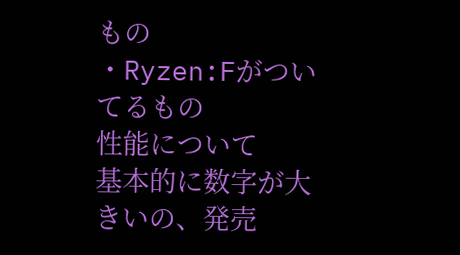もの
・Ryzen:Fがついてるもの
性能について
基本的に数字が大きいの、発売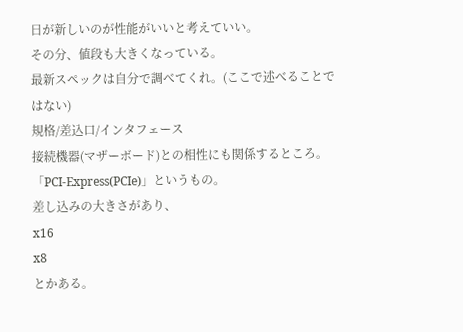日が新しいのが性能がいいと考えていい。
その分、値段も大きくなっている。
最新スペックは自分で調べてくれ。(ここで述べることではない)
規格/差込口/インタフェース
接続機器(マザーボード)との相性にも関係するところ。
「PCI-Express(PCIe)」というもの。
差し込みの大きさがあり、
x16
x8
とかある。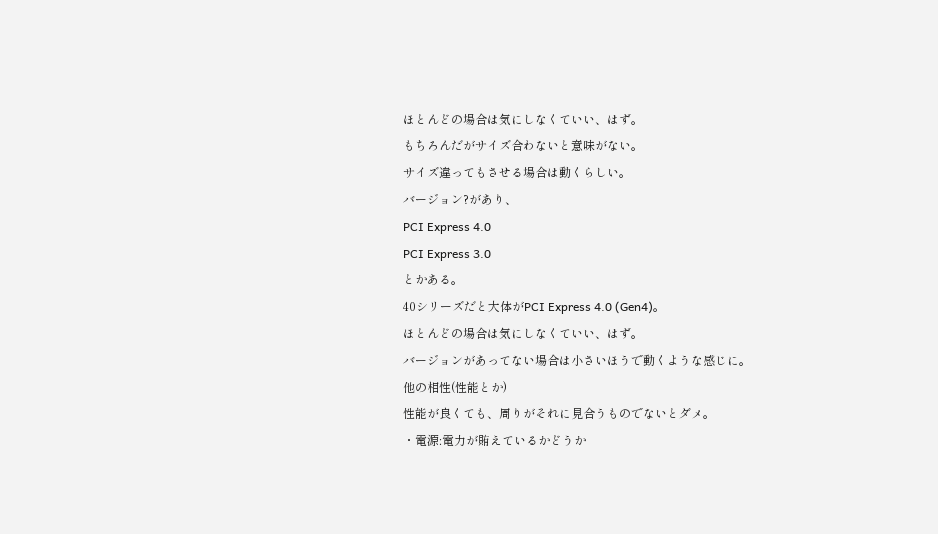ほとんどの場合は気にしなくていい、はず。
もちろんだがサイズ合わないと意味がない。
サイズ違ってもさせる場合は動くらしい。
バージョン?があり、
PCI Express 4.0
PCI Express 3.0
とかある。
40シリーズだと大体がPCI Express 4.0 (Gen4)。
ほとんどの場合は気にしなくていい、はず。
バージョンがあってない場合は小さいほうで動くような感じに。
他の相性(性能とか)
性能が良くても、周りがそれに見合うものでないとダメ。
・電源:電力が賄えているかどうか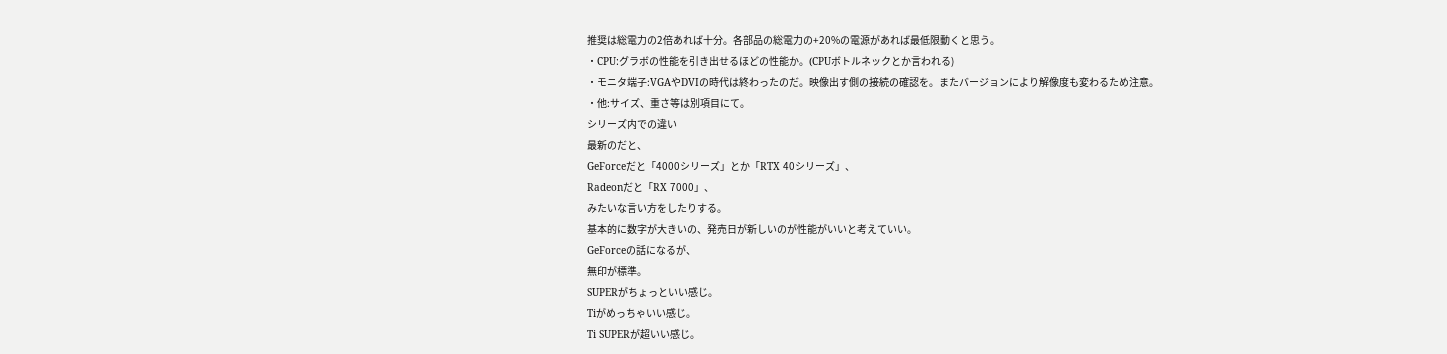推奨は総電力の2倍あれば十分。各部品の総電力の+20%の電源があれば最低限動くと思う。
・CPU:グラボの性能を引き出せるほどの性能か。(CPUボトルネックとか言われる)
・モニタ端子:VGAやDVIの時代は終わったのだ。映像出す側の接続の確認を。またバージョンにより解像度も変わるため注意。
・他:サイズ、重さ等は別項目にて。
シリーズ内での違い
最新のだと、
GeForceだと「4000シリーズ」とか「RTX 40シリーズ」、
Radeonだと「RX 7000」、
みたいな言い方をしたりする。
基本的に数字が大きいの、発売日が新しいのが性能がいいと考えていい。
GeForceの話になるが、
無印が標準。
SUPERがちょっといい感じ。
Tiがめっちゃいい感じ。
Ti SUPERが超いい感じ。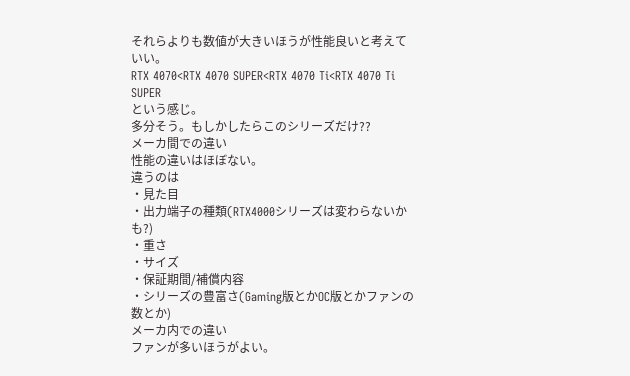それらよりも数値が大きいほうが性能良いと考えていい。
RTX 4070<RTX 4070 SUPER<RTX 4070 Ti<RTX 4070 Ti SUPER
という感じ。
多分そう。もしかしたらこのシリーズだけ??
メーカ間での違い
性能の違いはほぼない。
違うのは
・見た目
・出力端子の種類(RTX4000シリーズは変わらないかも?)
・重さ
・サイズ
・保証期間/補償内容
・シリーズの豊富さ(Gaming版とかOC版とかファンの数とか)
メーカ内での違い
ファンが多いほうがよい。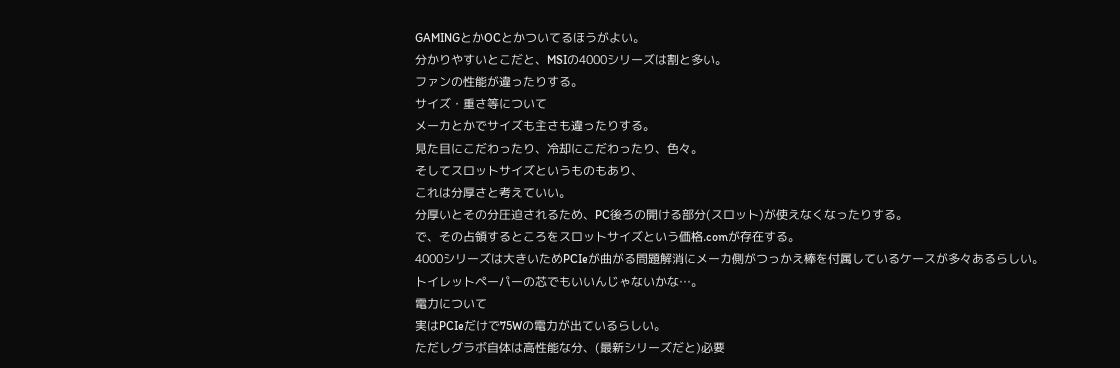GAMINGとかOCとかついてるほうがよい。
分かりやすいとこだと、MSIの4000シリーズは割と多い。
ファンの性能が違ったりする。
サイズ・重さ等について
メーカとかでサイズも主さも違ったりする。
見た目にこだわったり、冷却にこだわったり、色々。
そしてスロットサイズというものもあり、
これは分厚さと考えていい。
分厚いとその分圧迫されるため、PC後ろの開ける部分(スロット)が使えなくなったりする。
で、その占領するところをスロットサイズという価格.comが存在する。
4000シリーズは大きいためPCIeが曲がる問題解消にメーカ側がつっかえ棒を付属しているケースが多々あるらしい。
トイレットペーパーの芯でもいいんじゃないかな…。
電力について
実はPCIeだけで75Wの電力が出ているらしい。
ただしグラボ自体は高性能な分、(最新シリーズだと)必要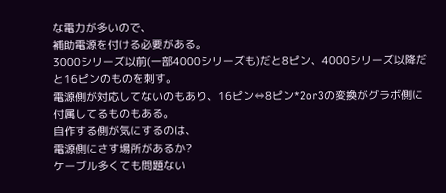な電力が多いので、
補助電源を付ける必要がある。
3000シリーズ以前(一部4000シリーズも)だと8ピン、4000シリーズ以降だと16ピンのものを刺す。
電源側が対応してないのもあり、16ピン⇔8ピン*2or3の変換がグラボ側に付属してるものもある。
自作する側が気にするのは、
電源側にさす場所があるか?
ケーブル多くても問題ない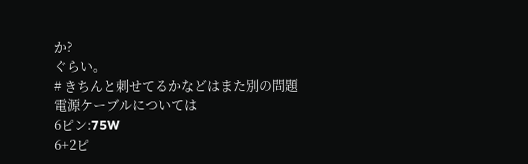か?
ぐらい。
# きちんと刺せてるかなどはまた別の問題
電源ケーブルについては
6ピン:75W
6+2ピ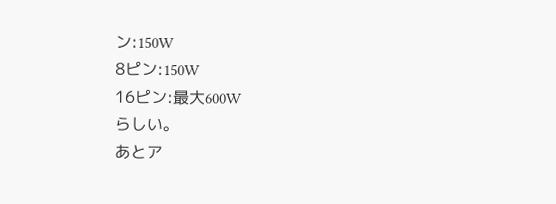ン:150W
8ピン:150W
16ピン:最大600W
らしい。
あとア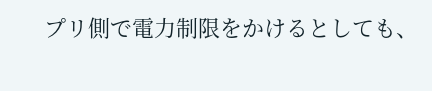プリ側で電力制限をかけるとしても、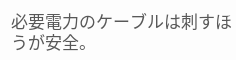必要電力のケーブルは刺すほうが安全。